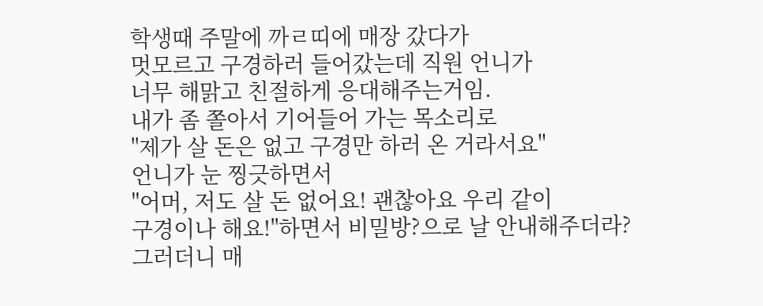학생때 주말에 까ㄹ띠에 매장 갔다가
멋모르고 구경하러 들어갔는데 직원 언니가
너무 해맑고 친절하게 응대해주는거임.
내가 좀 쫄아서 기어들어 가는 목소리로
"제가 살 돈은 없고 구경만 하러 온 거라서요"
언니가 눈 찡긋하면서
"어머, 저도 살 돈 없어요! 괜찮아요 우리 같이
구경이나 해요!"하면서 비밀방?으로 날 안내해주더라?
그러더니 매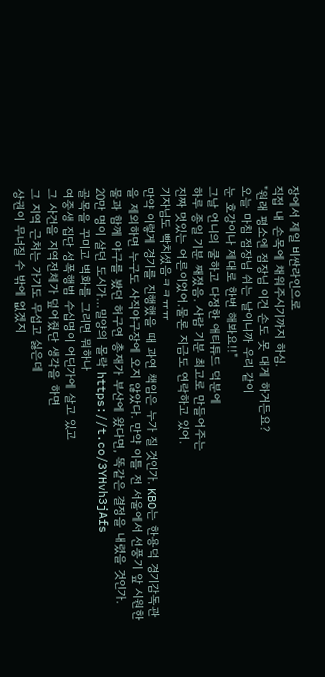장에서 제일 비싼라인으로
직접 내 손목에 채워주시기까지 하심.
"원래 평소엔 점장님 이건 손도 못 대게 하거든요?
오늘 마침 점장님 쉬는 날이니까 우리 같이
눈 호강이나 제대로 한번 해봐요!!"
그날 언니의 쿨하고 다정한 애티튜드 덕분에
하루 종일 기분 째졌음. 사람 기분 최고로 만들어주는
진짜 멋있는 어른이었어.물론 지금도 연락하고 있어.
기자님도 빡치셨음ㅋㅋㅠㅠ
만약 이렇게 경기를 진행했을 때 과연 책임은 누가 질 것인가. KBO는 한용덕 경기감독관을 제외하면 누구도 사직야구장에 오지 않았다. 만약 이틀 전 서울에서 선풍기 앞 시원한 물과 함께 야구를 봤던 허구연 총재가 부산에 왔다면, 똑같은 결정을 내렸을 것인가.
20만 명이 살던 도시가…밀양의 몰락 https://t.co/3YHvh3jAfs
골목을 꾸미고 벽화를 그리면 뭐하나
여중생 집단 성폭행범 수십명이 어딘가에 살고 있고
그 사건을 지역전체가 덮어줬단 생각을 하면
그 지역 근처는 가기도 무섭고 싫은데
상권이 무너질 수 밖에 없겠지